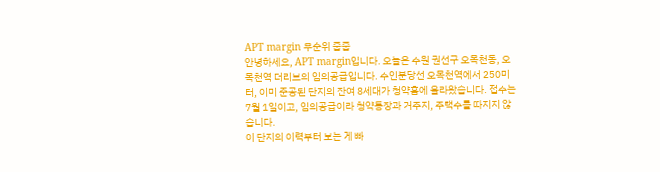APT margin 무순위 줍줍
안녕하세요, APT margin입니다. 오늘은 수원 권선구 오목천동, 오목천역 더리브의 임의공급입니다. 수인분당선 오목천역에서 250미터, 이미 준공된 단지의 잔여 8세대가 청약홈에 올라왔습니다. 접수는 7월 1일이고, 임의공급이라 청약통장과 거주지, 주택수를 따지지 않습니다.
이 단지의 이력부터 보는 게 빠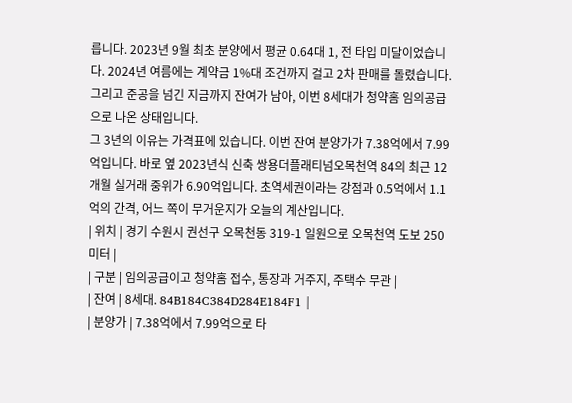릅니다. 2023년 9월 최초 분양에서 평균 0.64대 1, 전 타입 미달이었습니다. 2024년 여름에는 계약금 1%대 조건까지 걸고 2차 판매를 돌렸습니다. 그리고 준공을 넘긴 지금까지 잔여가 남아, 이번 8세대가 청약홈 임의공급으로 나온 상태입니다.
그 3년의 이유는 가격표에 있습니다. 이번 잔여 분양가가 7.38억에서 7.99억입니다. 바로 옆 2023년식 신축 쌍용더플래티넘오목천역 84의 최근 12개월 실거래 중위가 6.90억입니다. 초역세권이라는 강점과 0.5억에서 1.1억의 간격, 어느 쪽이 무거운지가 오늘의 계산입니다.
| 위치 | 경기 수원시 권선구 오목천동 319-1 일원으로 오목천역 도보 250미터 |
| 구분 | 임의공급이고 청약홈 접수, 통장과 거주지, 주택수 무관 |
| 잔여 | 8세대. 84B184C384D284E184F1 |
| 분양가 | 7.38억에서 7.99억으로 타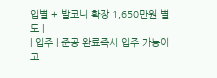입별 + 발코니 확장 1,650만원 별도 |
| 입주 | 준공 완료즉시 입주 가능이고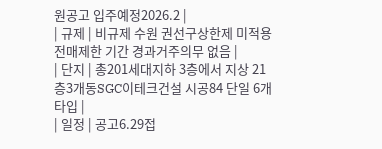원공고 입주예정2026.2 |
| 규제 | 비규제 수원 권선구상한제 미적용전매제한 기간 경과거주의무 없음 |
| 단지 | 총201세대지하 3층에서 지상 21층3개동SGC이테크건설 시공84 단일 6개 타입 |
| 일정 | 공고6.29접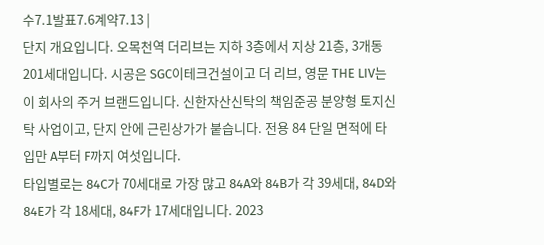수7.1발표7.6계약7.13 |
단지 개요입니다. 오목천역 더리브는 지하 3층에서 지상 21층, 3개동 201세대입니다. 시공은 SGC이테크건설이고 더 리브, 영문 THE LIV는 이 회사의 주거 브랜드입니다. 신한자산신탁의 책임준공 분양형 토지신탁 사업이고, 단지 안에 근린상가가 붙습니다. 전용 84 단일 면적에 타입만 A부터 F까지 여섯입니다.
타입별로는 84C가 70세대로 가장 많고 84A와 84B가 각 39세대, 84D와 84E가 각 18세대, 84F가 17세대입니다. 2023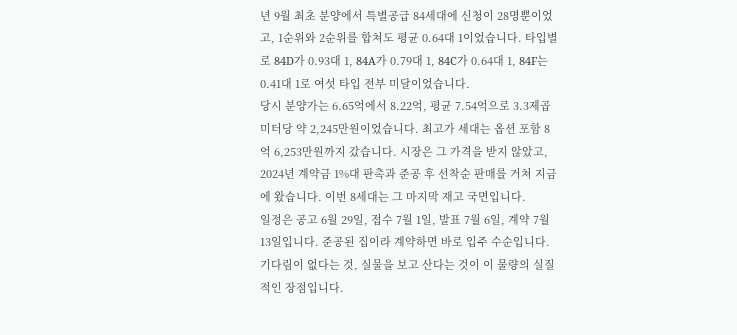년 9월 최초 분양에서 특별공급 84세대에 신청이 28명뿐이었고, 1순위와 2순위를 합쳐도 평균 0.64대 1이었습니다. 타입별로 84D가 0.93대 1, 84A가 0.79대 1, 84C가 0.64대 1, 84F는 0.41대 1로 여섯 타입 전부 미달이었습니다.
당시 분양가는 6.65억에서 8.22억, 평균 7.54억으로 3.3제곱미터당 약 2,245만원이었습니다. 최고가 세대는 옵션 포함 8억 6,253만원까지 갔습니다. 시장은 그 가격을 받지 않았고, 2024년 계약금 1%대 판촉과 준공 후 선착순 판매를 거쳐 지금에 왔습니다. 이번 8세대는 그 마지막 재고 국면입니다.
일정은 공고 6월 29일, 접수 7월 1일, 발표 7월 6일, 계약 7월 13일입니다. 준공된 집이라 계약하면 바로 입주 수순입니다. 기다림이 없다는 것, 실물을 보고 산다는 것이 이 물량의 실질적인 장점입니다.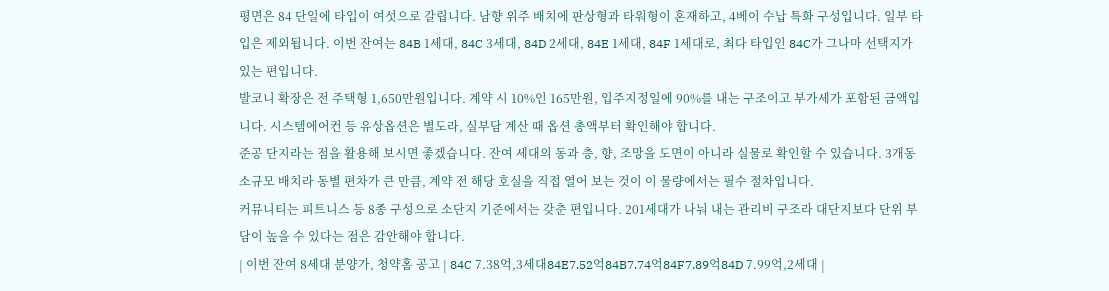평면은 84 단일에 타입이 여섯으로 갈립니다. 남향 위주 배치에 판상형과 타워형이 혼재하고, 4베이 수납 특화 구성입니다. 일부 타입은 제외됩니다. 이번 잔여는 84B 1세대, 84C 3세대, 84D 2세대, 84E 1세대, 84F 1세대로, 최다 타입인 84C가 그나마 선택지가 있는 편입니다.
발코니 확장은 전 주택형 1,650만원입니다. 계약 시 10%인 165만원, 입주지정일에 90%를 내는 구조이고 부가세가 포함된 금액입니다. 시스템에어컨 등 유상옵션은 별도라, 실부담 계산 때 옵션 총액부터 확인해야 합니다.
준공 단지라는 점을 활용해 보시면 좋겠습니다. 잔여 세대의 동과 층, 향, 조망을 도면이 아니라 실물로 확인할 수 있습니다. 3개동 소규모 배치라 동별 편차가 큰 만큼, 계약 전 해당 호실을 직접 열어 보는 것이 이 물량에서는 필수 절차입니다.
커뮤니티는 피트니스 등 8종 구성으로 소단지 기준에서는 갖춘 편입니다. 201세대가 나눠 내는 관리비 구조라 대단지보다 단위 부담이 높을 수 있다는 점은 감안해야 합니다.
| 이번 잔여 8세대 분양가, 청약홈 공고 | 84C 7.38억,3세대84E7.52억84B7.74억84F7.89억84D 7.99억,2세대 |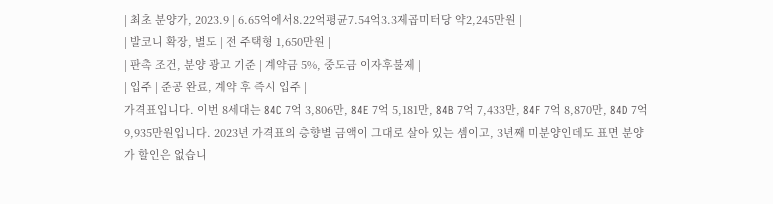| 최초 분양가, 2023.9 | 6.65억에서8.22억평균7.54억3.3제곱미터당 약2,245만원 |
| 발코니 확장, 별도 | 전 주택형 1,650만원 |
| 판촉 조건, 분양 광고 기준 | 계약금 5%, 중도금 이자후불제 |
| 입주 | 준공 완료, 계약 후 즉시 입주 |
가격표입니다. 이번 8세대는 84C 7억 3,806만, 84E 7억 5,181만, 84B 7억 7,433만, 84F 7억 8,870만, 84D 7억 9,935만원입니다. 2023년 가격표의 층향별 금액이 그대로 살아 있는 셈이고, 3년째 미분양인데도 표면 분양가 할인은 없습니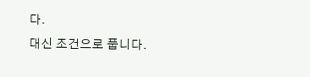다.
대신 조건으로 풉니다.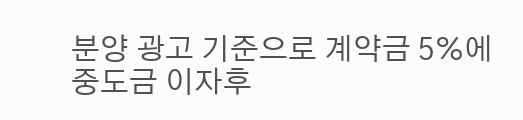분양 광고 기준으로 계약금 5%에 중도금 이자후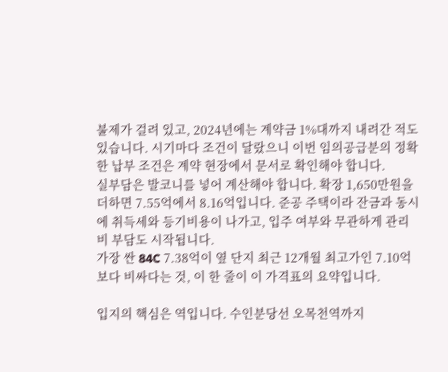불제가 걸려 있고, 2024년에는 계약금 1%대까지 내려간 적도 있습니다. 시기마다 조건이 달랐으니 이번 임의공급분의 정확한 납부 조건은 계약 현장에서 문서로 확인해야 합니다.
실부담은 발코니를 넣어 계산해야 합니다. 확장 1,650만원을 더하면 7.55억에서 8.16억입니다. 준공 주택이라 잔금과 동시에 취득세와 등기비용이 나가고, 입주 여부와 무관하게 관리비 부담도 시작됩니다.
가장 싼 84C 7.38억이 옆 단지 최근 12개월 최고가인 7.10억보다 비싸다는 것, 이 한 줄이 이 가격표의 요약입니다.

입지의 핵심은 역입니다. 수인분당선 오목천역까지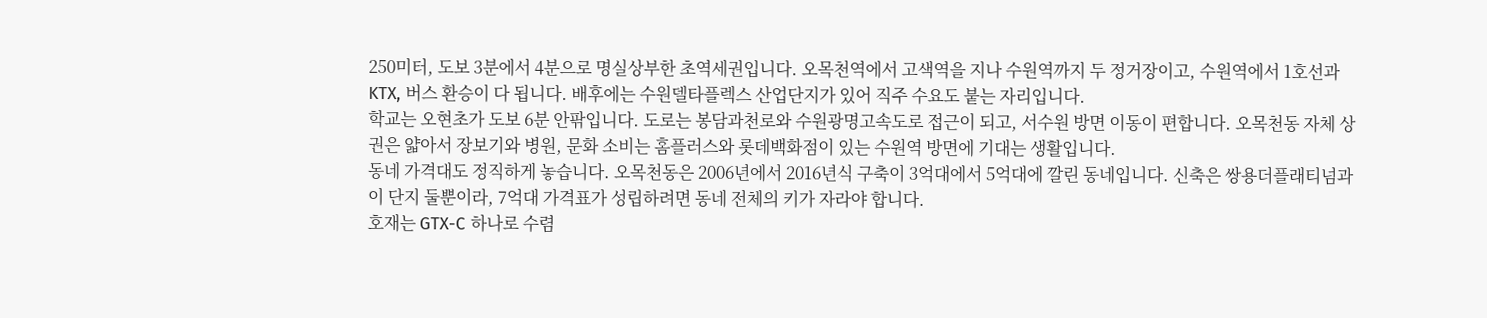250미터, 도보 3분에서 4분으로 명실상부한 초역세권입니다. 오목천역에서 고색역을 지나 수원역까지 두 정거장이고, 수원역에서 1호선과 KTX, 버스 환승이 다 됩니다. 배후에는 수원델타플렉스 산업단지가 있어 직주 수요도 붙는 자리입니다.
학교는 오현초가 도보 6분 안팎입니다. 도로는 봉담과천로와 수원광명고속도로 접근이 되고, 서수원 방면 이동이 편합니다. 오목천동 자체 상권은 얇아서 장보기와 병원, 문화 소비는 홈플러스와 롯데백화점이 있는 수원역 방면에 기대는 생활입니다.
동네 가격대도 정직하게 놓습니다. 오목천동은 2006년에서 2016년식 구축이 3억대에서 5억대에 깔린 동네입니다. 신축은 쌍용더플래티넘과 이 단지 둘뿐이라, 7억대 가격표가 성립하려면 동네 전체의 키가 자라야 합니다.
호재는 GTX-C 하나로 수렴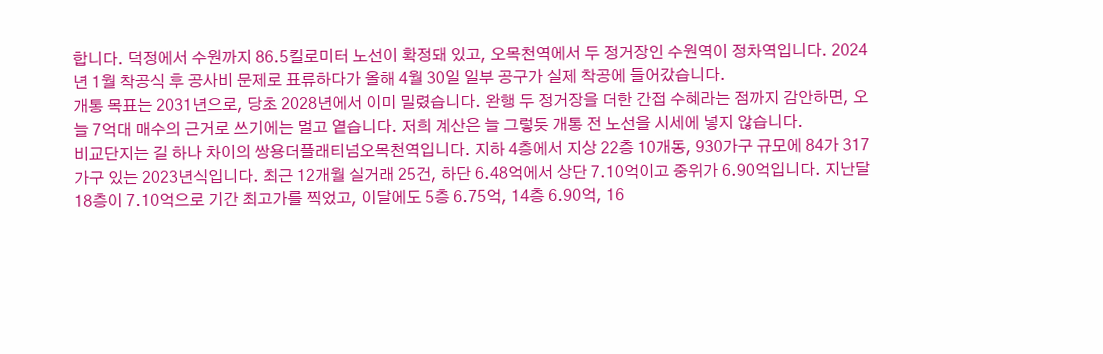합니다. 덕정에서 수원까지 86.5킬로미터 노선이 확정돼 있고, 오목천역에서 두 정거장인 수원역이 정차역입니다. 2024년 1월 착공식 후 공사비 문제로 표류하다가 올해 4월 30일 일부 공구가 실제 착공에 들어갔습니다.
개통 목표는 2031년으로, 당초 2028년에서 이미 밀렸습니다. 완행 두 정거장을 더한 간접 수혜라는 점까지 감안하면, 오늘 7억대 매수의 근거로 쓰기에는 멀고 옅습니다. 저희 계산은 늘 그렇듯 개통 전 노선을 시세에 넣지 않습니다.
비교단지는 길 하나 차이의 쌍용더플래티넘오목천역입니다. 지하 4층에서 지상 22층 10개동, 930가구 규모에 84가 317가구 있는 2023년식입니다. 최근 12개월 실거래 25건, 하단 6.48억에서 상단 7.10억이고 중위가 6.90억입니다. 지난달 18층이 7.10억으로 기간 최고가를 찍었고, 이달에도 5층 6.75억, 14층 6.90억, 16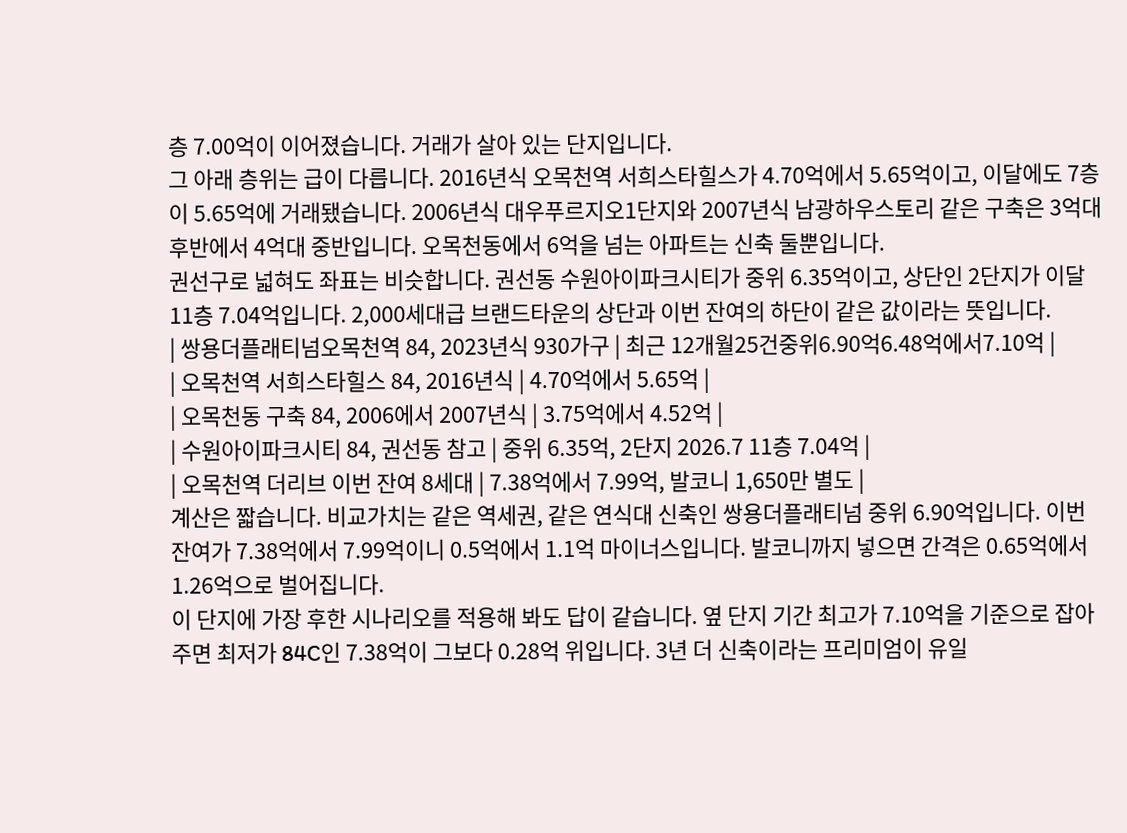층 7.00억이 이어졌습니다. 거래가 살아 있는 단지입니다.
그 아래 층위는 급이 다릅니다. 2016년식 오목천역 서희스타힐스가 4.70억에서 5.65억이고, 이달에도 7층이 5.65억에 거래됐습니다. 2006년식 대우푸르지오1단지와 2007년식 남광하우스토리 같은 구축은 3억대 후반에서 4억대 중반입니다. 오목천동에서 6억을 넘는 아파트는 신축 둘뿐입니다.
권선구로 넓혀도 좌표는 비슷합니다. 권선동 수원아이파크시티가 중위 6.35억이고, 상단인 2단지가 이달 11층 7.04억입니다. 2,000세대급 브랜드타운의 상단과 이번 잔여의 하단이 같은 값이라는 뜻입니다.
| 쌍용더플래티넘오목천역 84, 2023년식 930가구 | 최근 12개월25건중위6.90억6.48억에서7.10억 |
| 오목천역 서희스타힐스 84, 2016년식 | 4.70억에서 5.65억 |
| 오목천동 구축 84, 2006에서 2007년식 | 3.75억에서 4.52억 |
| 수원아이파크시티 84, 권선동 참고 | 중위 6.35억, 2단지 2026.7 11층 7.04억 |
| 오목천역 더리브 이번 잔여 8세대 | 7.38억에서 7.99억, 발코니 1,650만 별도 |
계산은 짧습니다. 비교가치는 같은 역세권, 같은 연식대 신축인 쌍용더플래티넘 중위 6.90억입니다. 이번 잔여가 7.38억에서 7.99억이니 0.5억에서 1.1억 마이너스입니다. 발코니까지 넣으면 간격은 0.65억에서 1.26억으로 벌어집니다.
이 단지에 가장 후한 시나리오를 적용해 봐도 답이 같습니다. 옆 단지 기간 최고가 7.10억을 기준으로 잡아 주면 최저가 84C인 7.38억이 그보다 0.28억 위입니다. 3년 더 신축이라는 프리미엄이 유일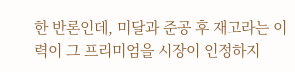한 반론인데, 미달과 준공 후 재고라는 이력이 그 프리미엄을 시장이 인정하지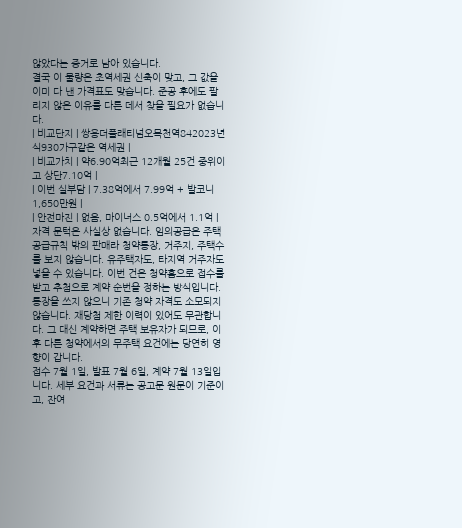않았다는 증거로 남아 있습니다.
결국 이 물량은 초역세권 신축이 맞고, 그 값을 이미 다 낸 가격표도 맞습니다. 준공 후에도 팔리지 않은 이유를 다른 데서 찾을 필요가 없습니다.
| 비교단지 | 쌍용더플래티넘오목천역842023년식930가구같은 역세권 |
| 비교가치 | 약6.90억최근 12개월 25건 중위이고 상단7.10억 |
| 이번 실부담 | 7.38억에서 7.99억 + 발코니 1,650만원 |
| 안전마진 | 없음, 마이너스 0.5억에서 1.1억 |
자격 문턱은 사실상 없습니다. 임의공급은 주택공급규칙 밖의 판매라 청약통장, 거주지, 주택수를 보지 않습니다. 유주택자도, 타지역 거주자도 넣을 수 있습니다. 이번 건은 청약홈으로 접수를 받고 추첨으로 계약 순번을 정하는 방식입니다.
통장을 쓰지 않으니 기존 청약 자격도 소모되지 않습니다. 재당첨 제한 이력이 있어도 무관합니다. 그 대신 계약하면 주택 보유자가 되므로, 이후 다른 청약에서의 무주택 요건에는 당연히 영향이 갑니다.
접수 7월 1일, 발표 7월 6일, 계약 7월 13일입니다. 세부 요건과 서류는 공고문 원문이 기준이고, 잔여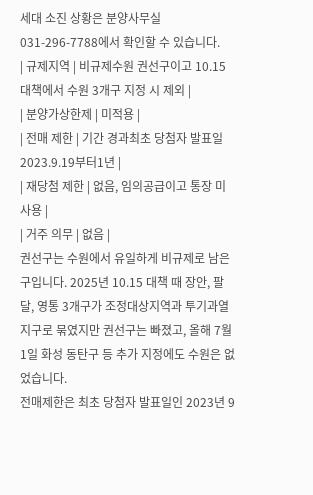세대 소진 상황은 분양사무실 031-296-7788에서 확인할 수 있습니다.
| 규제지역 | 비규제수원 권선구이고 10.15 대책에서 수원 3개구 지정 시 제외 |
| 분양가상한제 | 미적용 |
| 전매 제한 | 기간 경과최초 당첨자 발표일 2023.9.19부터1년 |
| 재당첨 제한 | 없음, 임의공급이고 통장 미사용 |
| 거주 의무 | 없음 |
권선구는 수원에서 유일하게 비규제로 남은 구입니다. 2025년 10.15 대책 때 장안, 팔달, 영통 3개구가 조정대상지역과 투기과열지구로 묶였지만 권선구는 빠졌고, 올해 7월 1일 화성 동탄구 등 추가 지정에도 수원은 없었습니다.
전매제한은 최초 당첨자 발표일인 2023년 9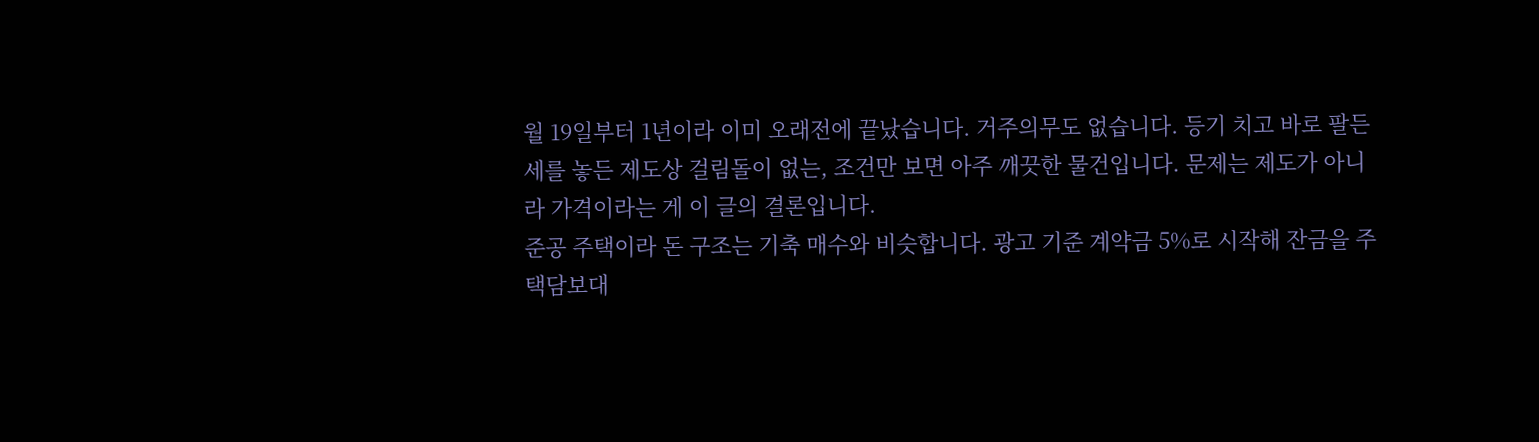월 19일부터 1년이라 이미 오래전에 끝났습니다. 거주의무도 없습니다. 등기 치고 바로 팔든 세를 놓든 제도상 걸림돌이 없는, 조건만 보면 아주 깨끗한 물건입니다. 문제는 제도가 아니라 가격이라는 게 이 글의 결론입니다.
준공 주택이라 돈 구조는 기축 매수와 비슷합니다. 광고 기준 계약금 5%로 시작해 잔금을 주택담보대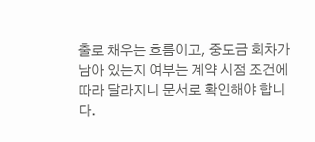출로 채우는 흐름이고, 중도금 회차가 남아 있는지 여부는 계약 시점 조건에 따라 달라지니 문서로 확인해야 합니다.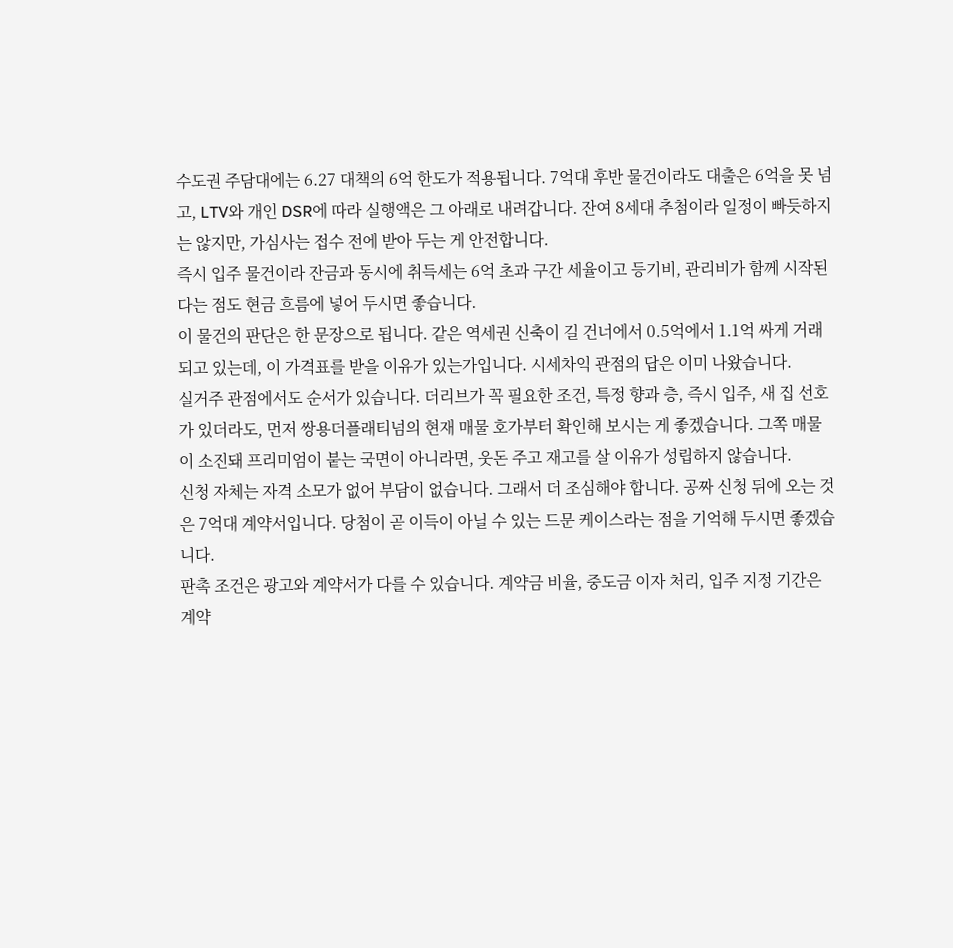수도권 주담대에는 6.27 대책의 6억 한도가 적용됩니다. 7억대 후반 물건이라도 대출은 6억을 못 넘고, LTV와 개인 DSR에 따라 실행액은 그 아래로 내려갑니다. 잔여 8세대 추첨이라 일정이 빠듯하지는 않지만, 가심사는 접수 전에 받아 두는 게 안전합니다.
즉시 입주 물건이라 잔금과 동시에 취득세는 6억 초과 구간 세율이고 등기비, 관리비가 함께 시작된다는 점도 현금 흐름에 넣어 두시면 좋습니다.
이 물건의 판단은 한 문장으로 됩니다. 같은 역세권 신축이 길 건너에서 0.5억에서 1.1억 싸게 거래되고 있는데, 이 가격표를 받을 이유가 있는가입니다. 시세차익 관점의 답은 이미 나왔습니다.
실거주 관점에서도 순서가 있습니다. 더리브가 꼭 필요한 조건, 특정 향과 층, 즉시 입주, 새 집 선호가 있더라도, 먼저 쌍용더플래티넘의 현재 매물 호가부터 확인해 보시는 게 좋겠습니다. 그쪽 매물이 소진돼 프리미엄이 붙는 국면이 아니라면, 웃돈 주고 재고를 살 이유가 성립하지 않습니다.
신청 자체는 자격 소모가 없어 부담이 없습니다. 그래서 더 조심해야 합니다. 공짜 신청 뒤에 오는 것은 7억대 계약서입니다. 당첨이 곧 이득이 아닐 수 있는 드문 케이스라는 점을 기억해 두시면 좋겠습니다.
판촉 조건은 광고와 계약서가 다를 수 있습니다. 계약금 비율, 중도금 이자 처리, 입주 지정 기간은 계약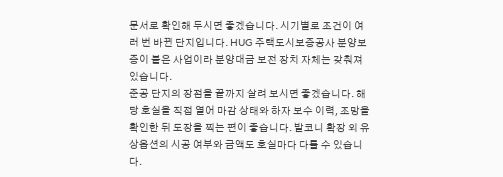문서로 확인해 두시면 좋겠습니다. 시기별로 조건이 여러 번 바뀐 단지입니다. HUG 주택도시보증공사 분양보증이 붙은 사업이라 분양대금 보전 장치 자체는 갖춰져 있습니다.
준공 단지의 장점을 끝까지 살려 보시면 좋겠습니다. 해당 호실을 직접 열어 마감 상태와 하자 보수 이력, 조망을 확인한 뒤 도장을 찍는 편이 좋습니다. 발코니 확장 외 유상옵션의 시공 여부와 금액도 호실마다 다를 수 있습니다.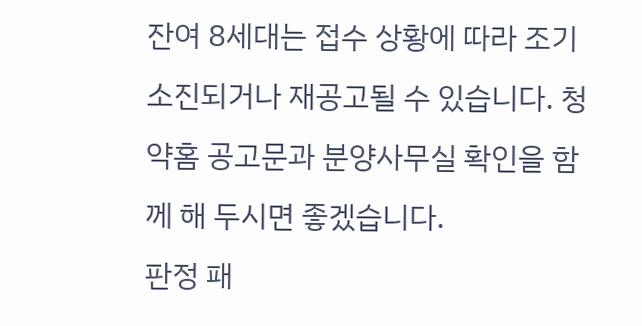잔여 8세대는 접수 상황에 따라 조기 소진되거나 재공고될 수 있습니다. 청약홈 공고문과 분양사무실 확인을 함께 해 두시면 좋겠습니다.
판정 패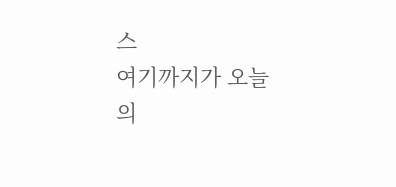스
여기까지가 오늘의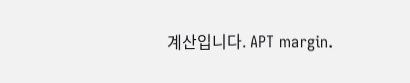계산입니다. APT margin.